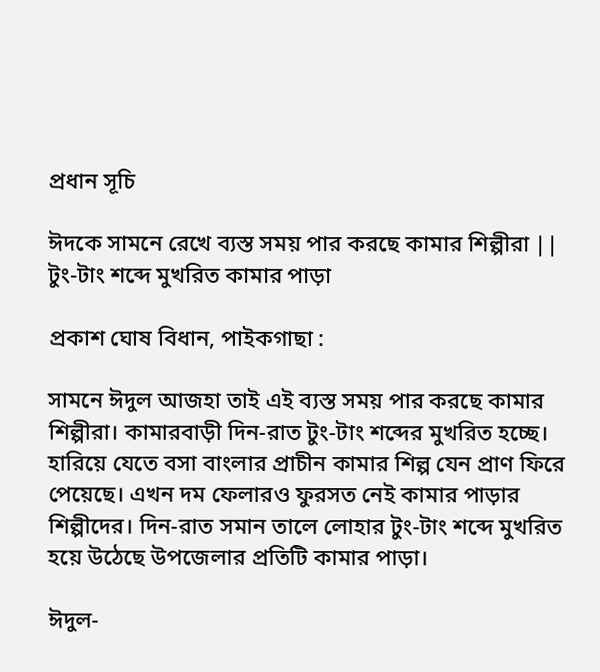প্রধান সূচি

ঈদকে সামনে রেখে ব্যস্ত সময় পার করছে কামার শিল্পীরা || টুং-টাং শব্দে মুখরিত কামার পাড়া

প্রকাশ ঘোষ বিধান, পাইকগাছা :

সামনে ঈদুল আজহা তাই এই ব্যস্ত সময় পার করছে কামার শিল্পীরা। কামারবাড়ী দিন-রাত টুং-টাং শব্দের মুখরিত হচ্ছে। হারিয়ে যেতে বসা বাংলার প্রাচীন কামার শিল্প যেন প্রাণ ফিরে পেয়েছে। এখন দম ফেলারও ফুরসত নেই কামার পাড়ার শিল্পীদের। দিন-রাত সমান তালে লোহার টুং-টাং শব্দে মুখরিত হয়ে উঠেছে উপজেলার প্রতিটি কামার পাড়া।

ঈদুল-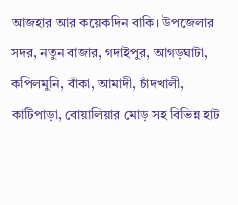আজহার আর কয়েকদিন বাকি। উপজেলার সদর, নতুন বাজার, গদাইপুর, আগড়ঘাটা, কপিলমুনি, বাঁকা, আমাদী, চাঁদখালী, কাটিপাড়া, বোয়ালিয়ার মোড় সহ বিভিন্ন হাট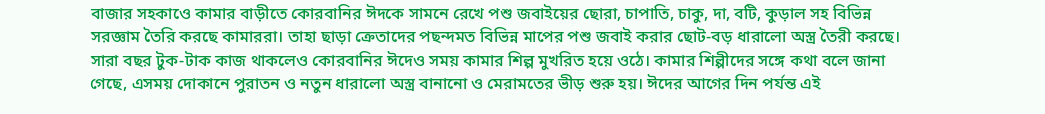বাজার সহকাওে কামার বাড়ীতে কোরবানির ঈদকে সামনে রেখে পশু জবাইয়ের ছোরা, চাপাতি, চাকু, দা, বটি, কুড়াল সহ বিভিন্ন সরজ্ঞাম তৈরি করছে কামাররা। তাহা ছাড়া ক্রেতাদের পছন্দমত বিভিন্ন মাপের পশু জবাই করার ছোট-বড় ধারালো অস্ত্র তৈরী করছে। সারা বছর টুক-টাক কাজ থাকলেও কোরবানির ঈদেও সময় কামার শিল্প মুখরিত হয়ে ওঠে। কামার শিল্পীদের সঙ্গে কথা বলে জানা গেছে, এসময় দোকানে পুরাতন ও নতুন ধারালো অস্ত্র বানানো ও মেরামতের ভীড় শুরু হয়। ঈদের আগের দিন পর্যন্ত এই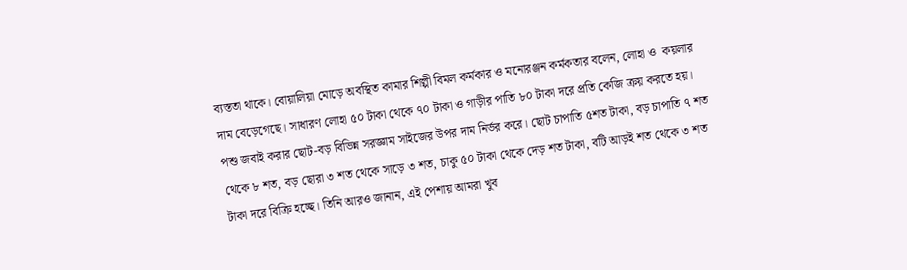ব্যস্ততা থাকে। বোয়ালিয়া মোড়ে অবস্থিত কামার শিল্পী বিমল কর্মকার ও মনোরঞ্জন কর্মকতার বলেন, লোহা ও  কয়লার দাম বেড়েগেছে। সাধারণ লোহা ৫০ টাকা থেকে ৭০ টাকা ও গাড়ীর পাতি ৮০ টাকা দরে প্রতি কেজি ক্রয় করতে হয়। পশু জবাই করার ছোট-বড় বিভিন্ন সরজ্ঞাম সাইজের উপর দাম নির্ভর করে। ছোট চাপাতি ৫শত টাকা, বড় চাপাতি ৭ শত থেকে ৮ শত, বড় ছোরা ৩ শত থেকে সাড়ে ৩ শত, চাকু ৫০ টাকা থেকে দেড় শত টাকা, বটি আড়ই শত থেকে ৩ শত টাকা দরে বিক্রি হচ্ছে। তিনি আরও জানান, এই পেশায় আমরা খুব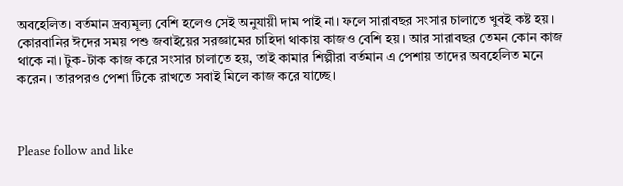অবহেলিত। বর্তমান দ্রব্যমূল্য বেশি হলেও সেই অনুযায়ী দাম পাই না। ফলে সারাবছর সংসার চালাতে খুবই কষ্ট হয়। কোরবানির ঈদের সময় পশু জবাইয়ের সরজ্ঞামের চাহিদা থাকায় কাজও বেশি হয়। আর সারাবছর তেমন কোন কাজ থাকে না। টুক-টাক কাজ করে সংসার চালাতে হয়, তাই কামার শিল্পীরা বর্তমান এ পেশায় তাদের অবহেলিত মনে করেন। তারপরও পেশা টিকে রাখতে সবাই মিলে কাজ করে যাচ্ছে।



Please follow and like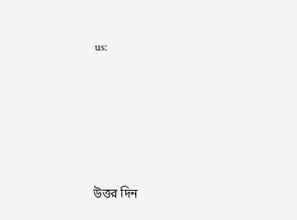us:





উত্তর দিন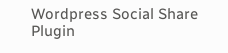Wordpress Social Share Plugin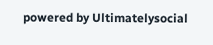powered by Ultimatelysocial